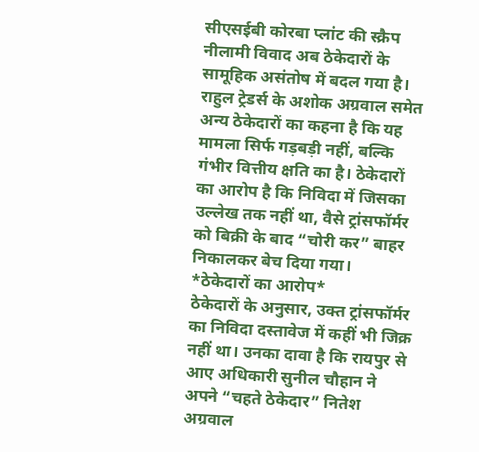सीएसईबी कोरबा प्लांट की स्क्रैप नीलामी विवाद अब ठेकेदारों के सामूहिक असंतोष में बदल गया है। राहुल ट्रेडर्स के अशोक अग्रवाल समेत अन्य ठेकेदारों का कहना है कि यह मामला सिर्फ गड़बड़ी नहीं, बल्कि गंभीर वित्तीय क्षति का है। ठेकेदारों का आरोप है कि निविदा में जिसका उल्लेख तक नहीं था, वैसे ट्रांसफॉर्मर को बिक्री के बाद “चोरी कर” बाहर निकालकर बेच दिया गया।
*ठेकेदारों का आरोप*
ठेकेदारों के अनुसार, उक्त ट्रांसफॉर्मर का निविदा दस्तावेज में कहीं भी जिक्र नहीं था। उनका दावा है कि रायपुर से आए अधिकारी सुनील चौहान ने अपने “चहते ठेकेदार” नितेश अग्रवाल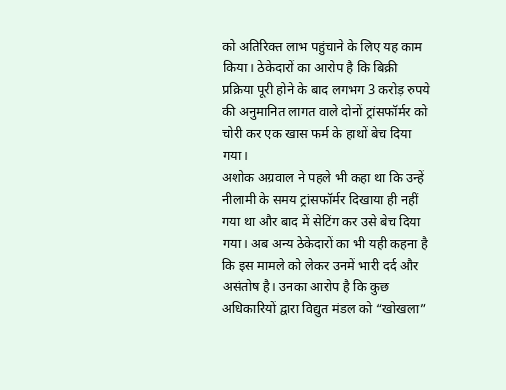को अतिरिक्त लाभ पहुंचाने के लिए यह काम किया। ठेकेदारों का आरोप है कि बिक्री प्रक्रिया पूरी होने के बाद लगभग 3 करोड़ रुपये की अनुमानित लागत वाले दोनों ट्रांसफॉर्मर को चोरी कर एक खास फर्म के हाथों बेच दिया गया।
अशोक अग्रवाल ने पहले भी कहा था कि उन्हें नीलामी के समय ट्रांसफॉर्मर दिखाया ही नहीं गया था और बाद में सेटिंग कर उसे बेच दिया गया। अब अन्य ठेकेदारों का भी यही कहना है कि इस मामले को लेकर उनमें भारी दर्द और असंतोष है। उनका आरोप है कि कुछ अधिकारियों द्वारा विद्युत मंडल को “खोखला”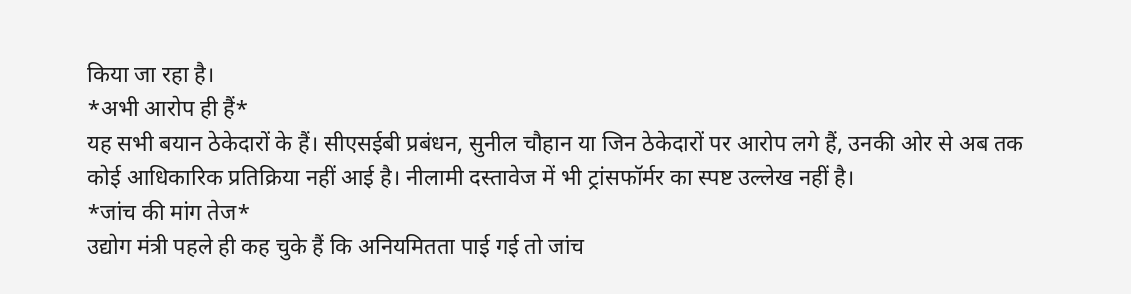किया जा रहा है।
*अभी आरोप ही हैं*
यह सभी बयान ठेकेदारों के हैं। सीएसईबी प्रबंधन, सुनील चौहान या जिन ठेकेदारों पर आरोप लगे हैं, उनकी ओर से अब तक कोई आधिकारिक प्रतिक्रिया नहीं आई है। नीलामी दस्तावेज में भी ट्रांसफॉर्मर का स्पष्ट उल्लेख नहीं है।
*जांच की मांग तेज*
उद्योग मंत्री पहले ही कह चुके हैं कि अनियमितता पाई गई तो जांच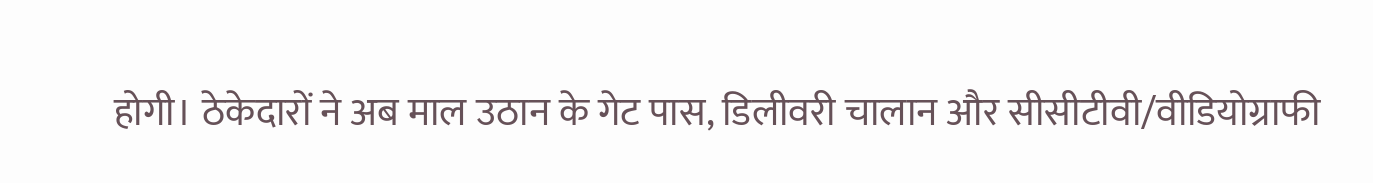होगी। ठेकेदारों ने अब माल उठान के गेट पास, डिलीवरी चालान और सीसीटीवी/वीडियोग्राफी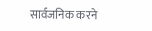सार्वजनिक करने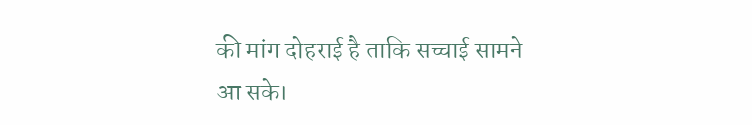की मांग दोहराई है ताकि सच्चाई सामने आ सके।